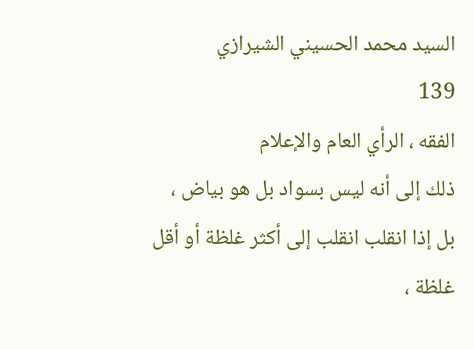السيد محمد الحسيني الشيرازي
139
الفقه ، الرأي العام والإعلام
ذلك إلى أنه ليس بسواد بل هو بياض ، بل إذا انقلب انقلب إلى أكثر غلظة أو أقل غلظة ،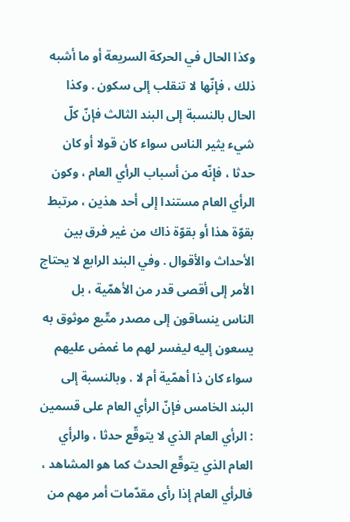وكذا الحال في الحركة السريعة أو ما أشبه ذلك ، فإنّها لا تنقلب إلى سكون . وكذا الحال بالنسبة إلى البند الثالث فإنّ كلّ شيء يثير الناس سواء كان قولا أو كان حدثا ، فإنّه من أسباب الرأي العام ، وكون الرأي العام مستندا إلى أحد هذين ، مرتبط بقوّة هذا أو بقوّة ذاك من غير فرق بين الأحداث والأقوال . وفي البند الرابع لا يحتاج الأمر إلى أقصى قدر من الأهمّية ، بل الناس ينساقون إلى مصدر متّبع موثوق به يسعون إليه ليفسر لهم ما غمض عليهم سواء كان ذا أهمّية أم لا . وبالنسبة إلى البند الخامس فإنّ الرأي العام على قسمين : الرأي العام الذي لا يتوقّع حدثا ، والرأي العام الذي يتوقّع الحدث كما هو المشاهد ، فالرأي العام إذا رأى مقدّمات أمر مهم من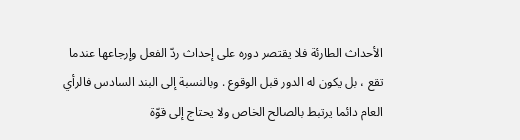الأحداث الطارئة فلا يقتصر دوره على إحداث ردّ الفعل وإرجاعها عندما تقع ، بل يكون له الدور قبل الوقوع . وبالنسبة إلى البند السادس فالرأي العام دائما يرتبط بالصالح الخاص ولا يحتاج إلى قوّة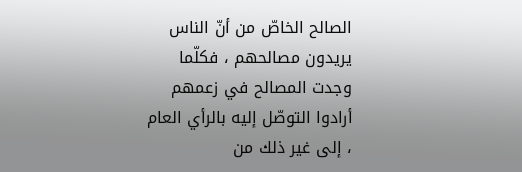الصالح الخاصّ من أنّ الناس يريدون مصالحهم ، فكلّما وجدت المصالح في زعمهم أرادوا التوصّل إليه بالرأي العام ، إلى غير ذلك من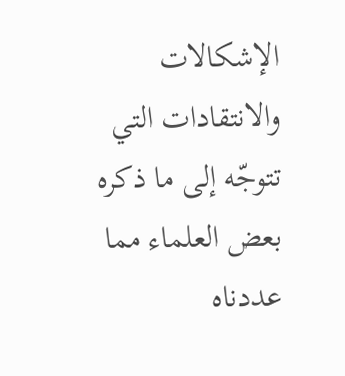الإشكالات والانتقادات التي تتوجّه إلى ما ذكره بعض العلماء مما عددناه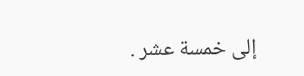إلى خمسة عشر .